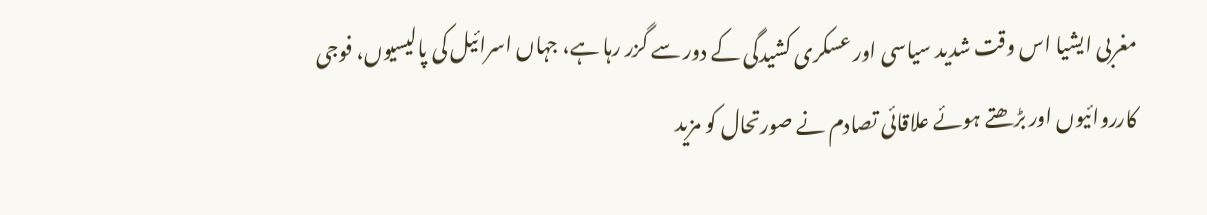مغربی ایشیا اس وقت شدید سیاسی اور عسکری کشیدگی کے دور سے گزر رہا ہے، جہاں اسرائیل کی پالیسیوں، فوجی کارروائیوں اور بڑھتے ہوئے علاقائی تصادم نے صورتحال کو مزید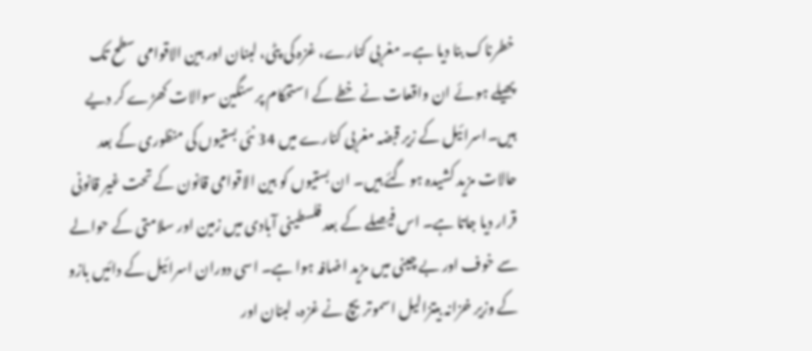خطرناک بنا دیا ہے۔ مغربی کنارے، غزہ کی پٹی، لبنان اور بین الاقوامی سطح تک پھیلے ہوئے ان واقعات نے خطے کے استحکام پر سنگین سوالات کھڑے کر دیے ہیں۔اسرائیل کے زیر قبضہ مغربی کنارے میں 34 نئی بستیوں کی منظوری کے بعد حالات مزید کشیدہ ہو گئے ہیں۔ ان بستیوں کو بین الاقوامی قانون کے تحت غیر قانونی قرار دیا جاتا ہے۔ اس فیصلے کے بعد فلسطینی آبادی میں زمین اور سلامتی کے حوالے سے خوف اور بے چینی میں مزید اضافہ ہوا ہے۔ اسی دوران اسرائیل کے دائیں بازو کے وزیر خزانہ بیتزالیل اسموتریچ نے غزہ، لبنان اور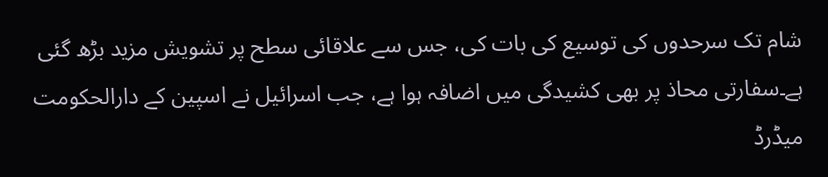شام تک سرحدوں کی توسیع کی بات کی، جس سے علاقائی سطح پر تشویش مزید بڑھ گئی ہے۔سفارتی محاذ پر بھی کشیدگی میں اضافہ ہوا ہے، جب اسرائیل نے اسپین کے دارالحکومت میڈرڈ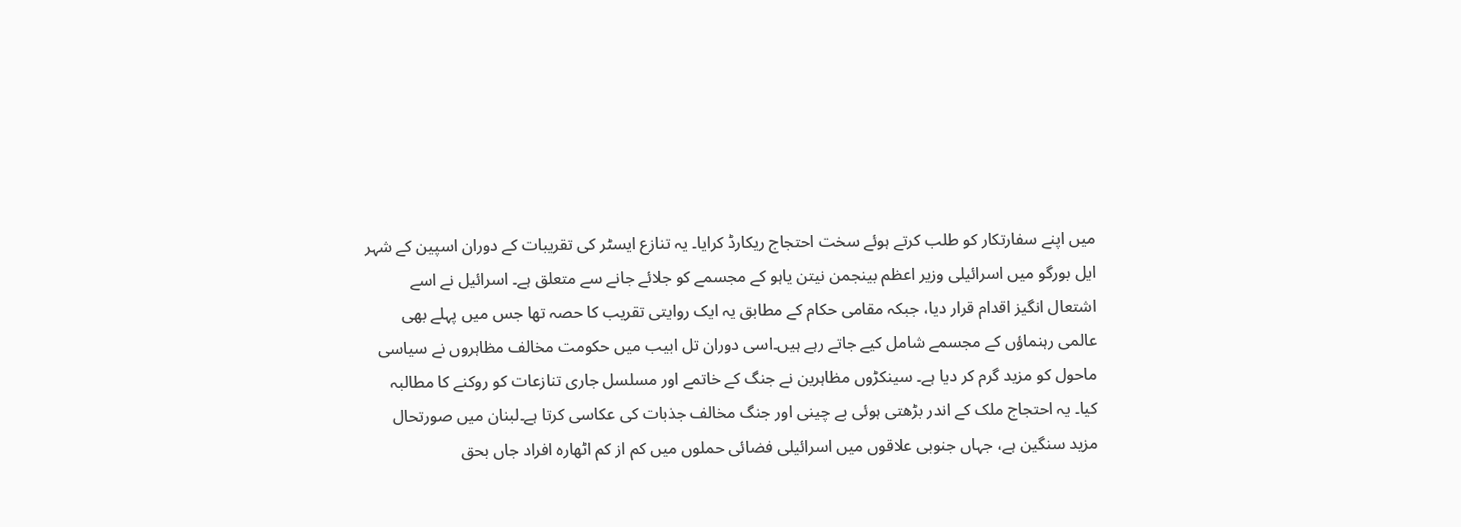میں اپنے سفارتکار کو طلب کرتے ہوئے سخت احتجاج ریکارڈ کرایا۔ یہ تنازع ایسٹر کی تقریبات کے دوران اسپین کے شہر ایل بورگو میں اسرائیلی وزیر اعظم بینجمن نیتن یاہو کے مجسمے کو جلائے جانے سے متعلق ہے۔ اسرائیل نے اسے اشتعال انگیز اقدام قرار دیا، جبکہ مقامی حکام کے مطابق یہ ایک روایتی تقریب کا حصہ تھا جس میں پہلے بھی عالمی رہنماؤں کے مجسمے شامل کیے جاتے رہے ہیں۔اسی دوران تل ابیب میں حکومت مخالف مظاہروں نے سیاسی ماحول کو مزید گرم کر دیا ہے۔ سینکڑوں مظاہرین نے جنگ کے خاتمے اور مسلسل جاری تنازعات کو روکنے کا مطالبہ کیا۔ یہ احتجاج ملک کے اندر بڑھتی ہوئی بے چینی اور جنگ مخالف جذبات کی عکاسی کرتا ہے۔لبنان میں صورتحال مزید سنگین ہے، جہاں جنوبی علاقوں میں اسرائیلی فضائی حملوں میں کم از کم اٹھارہ افراد جاں بحق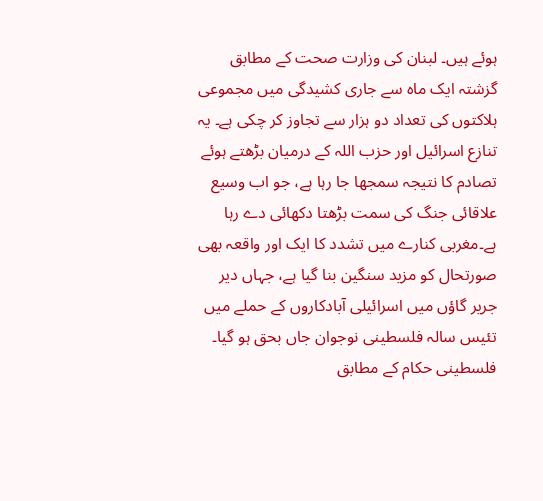ہوئے ہیں۔ لبنان کی وزارت صحت کے مطابق گزشتہ ایک ماہ سے جاری کشیدگی میں مجموعی ہلاکتوں کی تعداد دو ہزار سے تجاوز کر چکی ہے۔ یہ تنازع اسرائیل اور حزب اللہ کے درمیان بڑھتے ہوئے تصادم کا نتیجہ سمجھا جا رہا ہے، جو اب وسیع علاقائی جنگ کی سمت بڑھتا دکھائی دے رہا ہے۔مغربی کنارے میں تشدد کا ایک اور واقعہ بھی صورتحال کو مزید سنگین بنا گیا ہے، جہاں دیر جریر گاؤں میں اسرائیلی آبادکاروں کے حملے میں تئیس سالہ فلسطینی نوجوان جاں بحق ہو گیا۔ فلسطینی حکام کے مطابق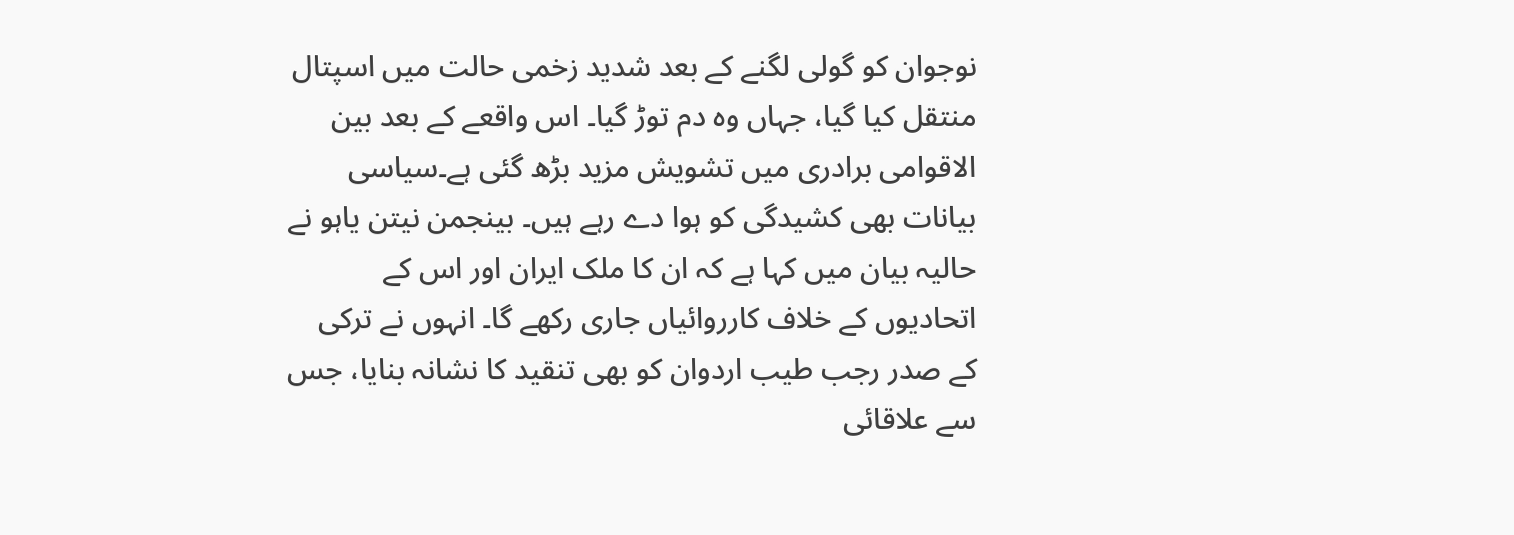نوجوان کو گولی لگنے کے بعد شدید زخمی حالت میں اسپتال منتقل کیا گیا، جہاں وہ دم توڑ گیا۔ اس واقعے کے بعد بین الاقوامی برادری میں تشویش مزید بڑھ گئی ہے۔سیاسی بیانات بھی کشیدگی کو ہوا دے رہے ہیں۔ بینجمن نیتن یاہو نے حالیہ بیان میں کہا ہے کہ ان کا ملک ایران اور اس کے اتحادیوں کے خلاف کارروائیاں جاری رکھے گا۔ انہوں نے ترکی کے صدر رجب طیب اردوان کو بھی تنقید کا نشانہ بنایا، جس سے علاقائی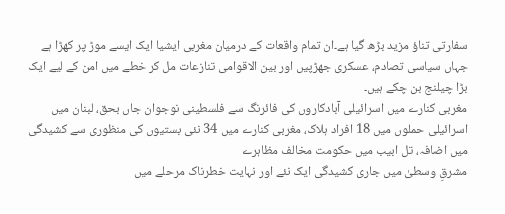سفارتی تناؤ مزید بڑھ گیا ہے۔ان تمام واقعات کے درمیان مغربی ایشیا ایک ایسے موڑ پر کھڑا ہے جہاں سیاسی تصادم، عسکری جھڑپیں اور بین الاقوامی تنازعات مل کر خطے میں امن کے لیے ایک بڑا چیلنج بن چکے ہیں۔
مغربی کنارے میں اسرائیلی آبادکاروں کی فائرنگ سے فلسطینی نوجوان جاں بحق، لبنان میں اسرائیلی حملوں میں 18 افراد ہلاک، مغربی کنارے میں 34 نئی بستیوں کی منظوری سے کشیدگی میں اضافہ، تل ابیب میں حکومت مخالف مظاہرے
مشرقِ وسطیٰ میں جاری کشیدگی ایک نئے اور نہایت خطرناک مرحلے میں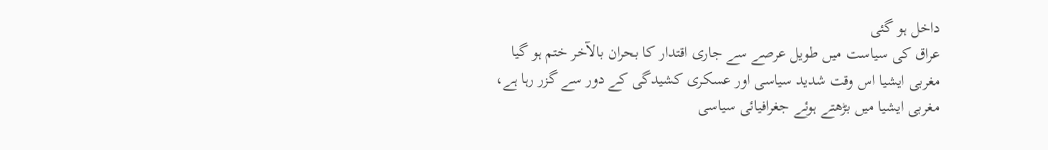داخل ہو گئی
عراق کی سیاست میں طویل عرصے سے جاری اقتدار کا بحران بالآخر ختم ہو گیا
مغربی ایشیا اس وقت شدید سیاسی اور عسکری کشیدگی کے دور سے گزر رہا ہے،
مغربی ایشیا میں بڑھتے ہوئے جغرافیائی سیاسی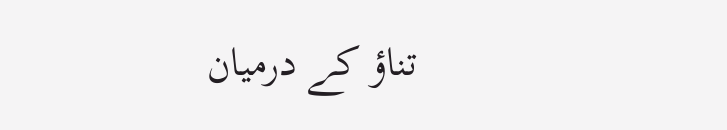تناؤ کے درمیان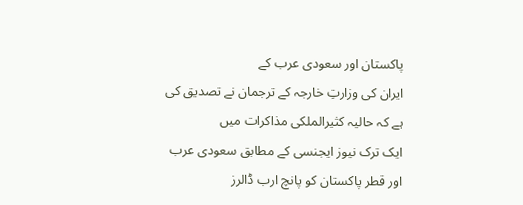پاکستان اور سعودی عرب کے
ایران کی وزارتِ خارجہ کے ترجمان نے تصدیق کی ہے کہ حالیہ کثیرالملکی مذاکرات میں
ایک ترک نیوز ایجنسی کے مطابق سعودی عرب اور قطر پاکستان کو پانچ ارب ڈالرز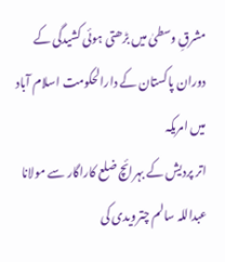مشرقِ وسطیٰ میں بڑھتی ہوئی کشیدگی کے دوران پاکستان کے دارالحکومت اسلام آباد میں امریکہ
اتر پردیش کے بہرائچ ضلع کاراگار سے مولانا عبداللہ سالم چترویدی کی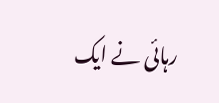رہائی نے ایک